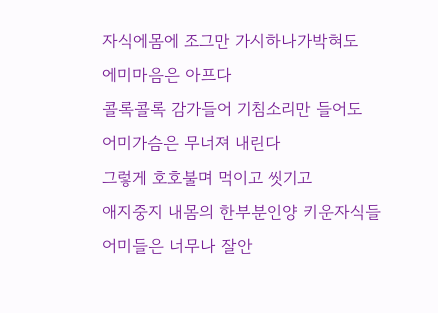자식에몸에 조그만 가시하나가박혀도
에미마음은 아프다
콜록콜록 감가들어 기침소리만 들어도
어미가슴은 무너져 내린다
그렇게 호호불며 먹이고 씻기고
애지중지 내몸의 한부분인양 키운자식들
어미들은 너무나 잘안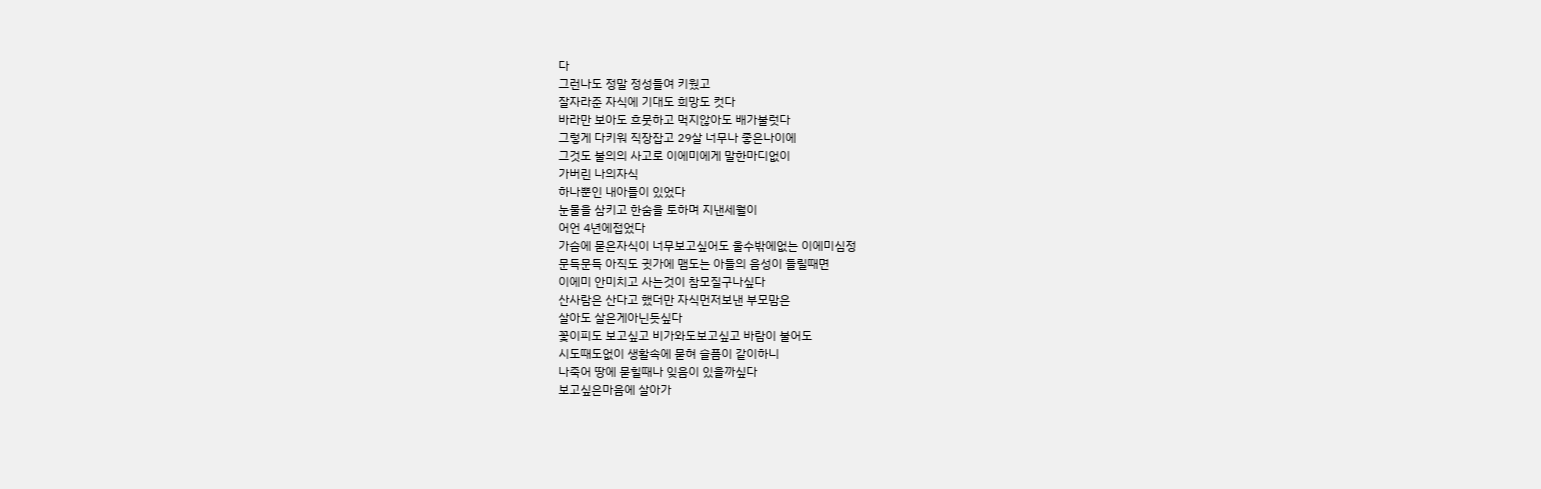다
그런나도 정말 정성들여 키웠고
잘자라준 자식에 기대도 희망도 컷다
바라만 보아도 흐뭇하고 먹지않아도 배가불럿다
그렇게 다키워 직장잡고 29살 너무나 좋은나이에
그것도 불의의 사고로 이에미에게 말한마디없이
가버린 나의자식
하나뿐인 내아들이 있었다
눈물을 삼키고 한숨을 토하며 지낸세월이
어언 4년에접었다
가슴에 묻은자식이 너무보고싶어도 울수밖에없는 이에미심정
문득문득 아직도 귓가에 맴도는 아들의 음성이 들릴때면
이에미 안미치고 사는것이 참모질구나싶다
산사람은 산다고 했더만 자식먼저보낸 부모맘은
살아도 살은게아닌듯싶다
꽃이피도 보고싶고 비가와도보고싶고 바람이 불어도
시도때도없이 생활속에 묻혀 슬픔이 같이하니
나죽어 땅에 묻힐때나 잊음이 있을까싶다
보고싶은마음에 살아가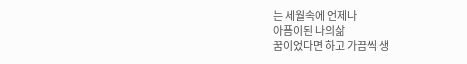는 세월속에 언제나
아픔이된 나의삶
꿈이었다면 하고 가끔씩 생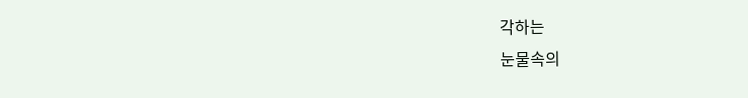각하는
눈물속의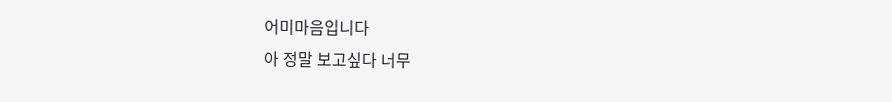어미마음입니다
아 정말 보고싶다 너무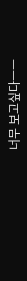너무 보고싶다ㅡㅡ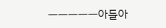ㅡㅡㅡㅡㅡ아들아